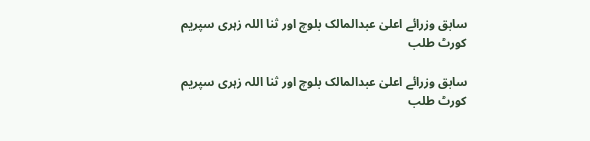سابق وزرائے اعلیٰ عبدالمالک بلوچ اور ثنا اللہ زہری سپریم کورٹ طلب

سابق وزرائے اعلیٰ عبدالمالک بلوچ اور ثنا اللہ زہری سپریم کورٹ طلب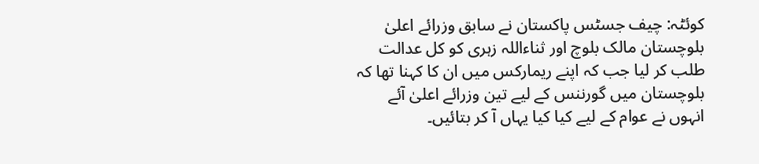کوئٹہ: چیف جسٹس پاکستان نے سابق وزرائے اعلیٰ بلوچستان مالک بلوچ اور ثناءاللہ زہری کو کل عدالت طلب کر لیا جب کہ اپنے ریمارکس میں ان کا کہنا تھا کہ بلوچستان میں گورننس کے لیے تین وزرائے اعلیٰ آئے انہوں نے عوام کے لیے کیا کیا یہاں آ کر بتائیں۔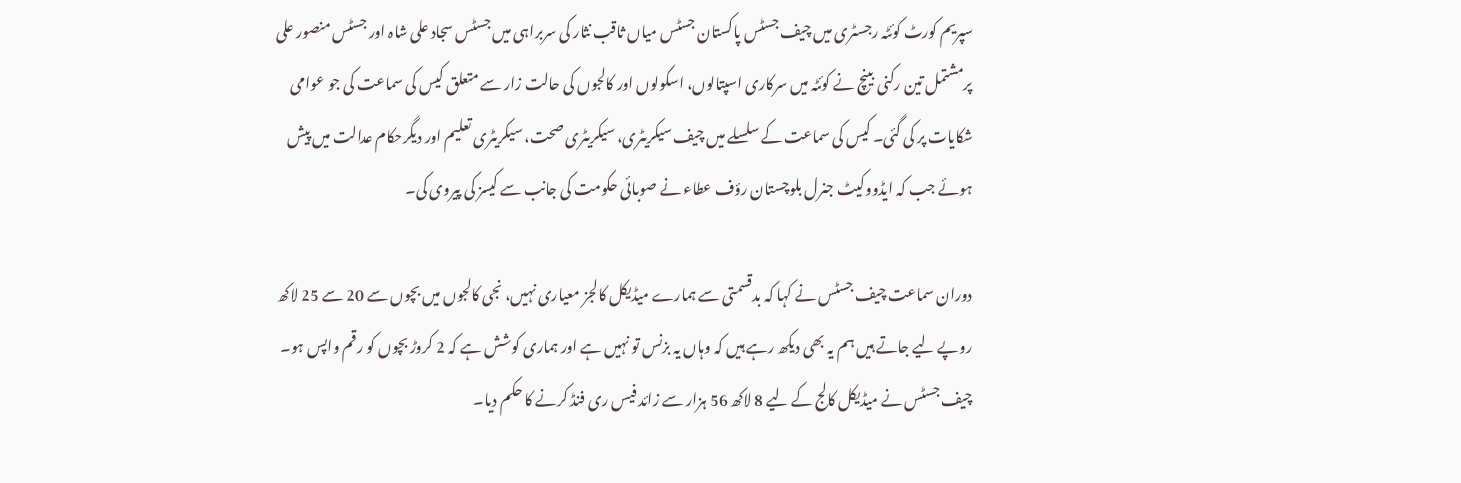سپریم کورٹ کوئٹہ رجسٹری میں چیف جسٹس پاکستان جسٹس میاں ثاقب نثار کی سربراہی میں جسٹس سجاد علی شاہ اور جسٹس منصور علی پرمشتمل تین رکنی بینچ نے کوئٹہ میں سرکاری اسپتالوں، اسکولوں اور کالجوں کی حالت زار سے متعلق کیس کی سماعت کی جو عوامی شکایات پر کی گئی۔ کیس کی سماعت کے سلسلے میں چیف سیکریٹری، سیکریٹری صحت، سیکریٹری تعلیم اور دیگرحکام عدالت میں پیش ہوئے جب کہ ایڈووکیٹ جنرل بلوچستان رؤف عطاء نے صوبائی حکومت کی جانب سے کیسز کی پیروی کی۔

دوران سماعت چیف جسٹس نے کہا کہ بدقسمتی سے ہمارے میڈیکل کالجز معیاری نہیں، نجی کالجوں میں بچوں سے 20 سے 25 لاکھ روپے لیے جاتے ہیں ہم یہ بھی دیکھ رہے ہیں کہ وہاں یہ بزنس تو نہیں ہے اور ہماری کوشش ہے کہ 2 کروڑ بچوں کو رقم واپس ہو۔ چیف جسٹس نے میڈیکل کالج کے لیے 8 لاکھ 56 ہزار سے زائد فیس ری فنڈ کرنے کا حکم دیا۔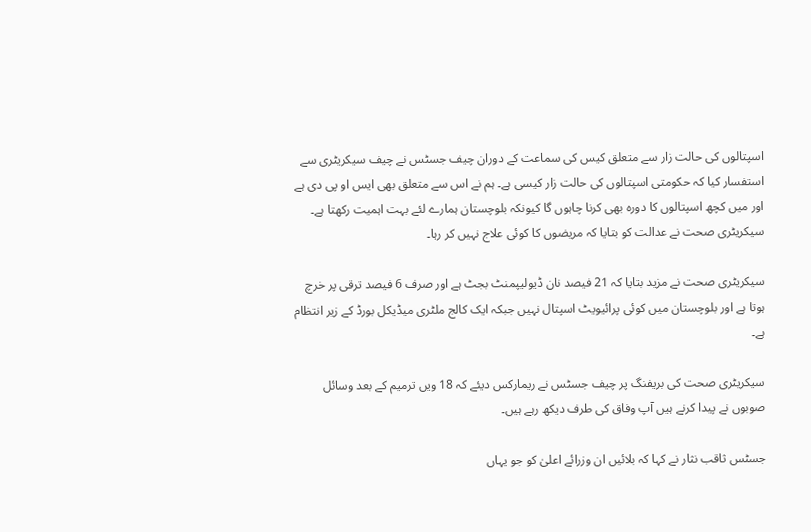اسپتالوں کی حالت زار سے متعلق کیس کی سماعت کے دوران چیف جسٹس نے چیف سیکریٹری سے استفسار کیا کہ حکومتی اسپتالوں کی حالت زار کیسی ہے۔ ہم نے اس سے متعلق بھی ایس او پی دی ہے اور میں کچھ اسپتالوں کا دورہ بھی کرنا چاہوں گا کیونکہ بلوچستان ہمارے لئے بہت اہمیت رکھتا ہے۔ سیکریٹری صحت نے عدالت کو بتایا کہ مریضوں کا کوئی علاج نہیں کر رہا۔

سیکریٹری صحت نے مزید بتایا کہ 21 فیصد نان ڈیولیپمنٹ بجٹ ہے اور صرف 6 فیصد ترقی پر خرچ ہوتا ہے اور بلوچستان میں کوئی پرائیویٹ اسپتال نہیں جبکہ ایک کالج ملٹری میڈیکل بورڈ کے زیر انتظام ہے۔

سیکریٹری صحت کی بریفنگ پر چیف جسٹس نے ریمارکس دیئے کہ 18 ویں ترمیم کے بعد وسائل صوبوں نے پیدا کرنے ہیں آپ وفاق کی طرف دیکھ رہے ہیں۔

جسٹس ثاقب نثار نے کہا کہ بلائیں ان وزرائے اعلیٰ کو جو یہاں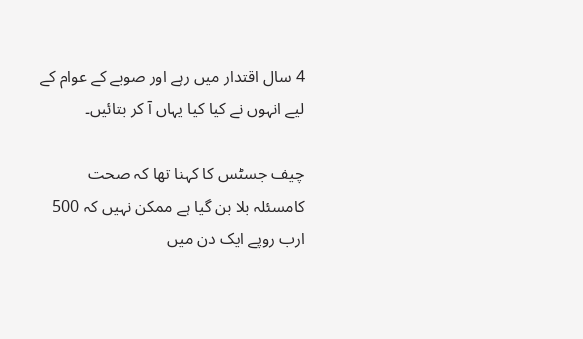4 سال اقتدار میں رہے اور صوبے کے عوام کے لیے انہوں نے کیا کیا یہاں آ کر بتائیں۔

چیف جسٹس کا کہنا تھا کہ صحت کامسئلہ بلا بن گیا ہے ممکن نہیں کہ 500 ارب روپے ایک دن میں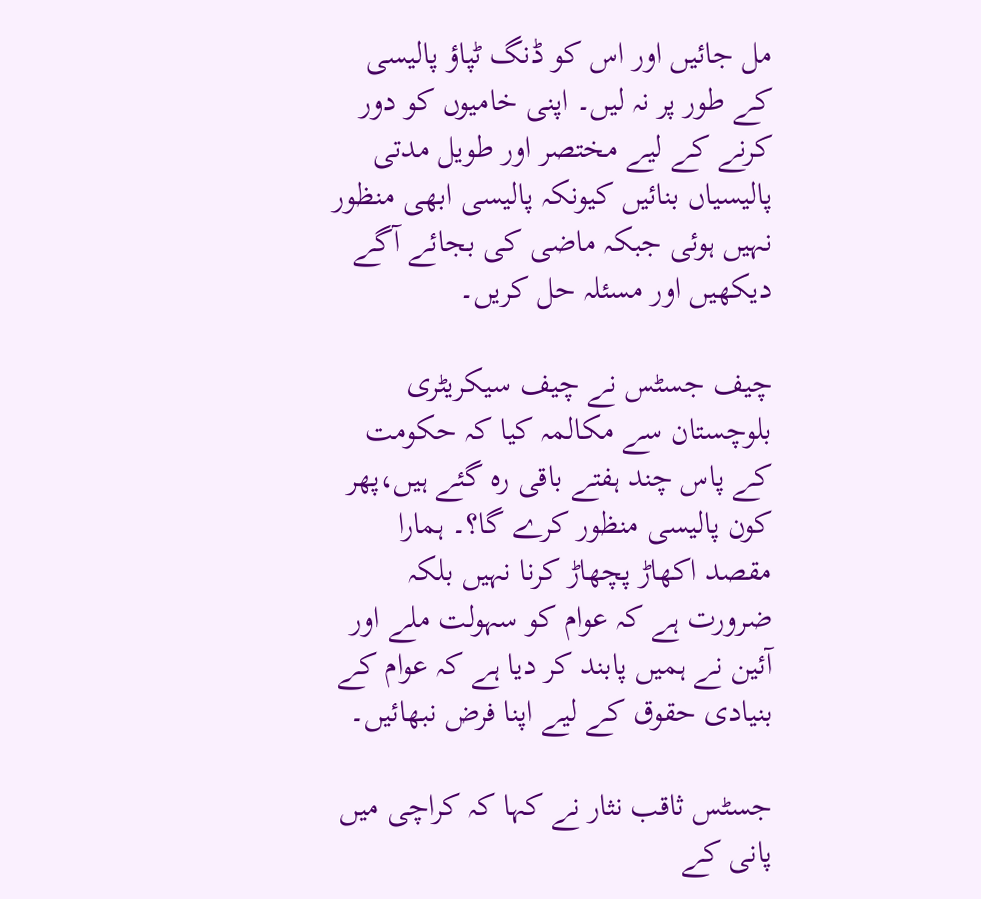مل جائیں اور اس کو ڈنگ ٹپاؤ پالیسی کے طور پر نہ لیں۔ اپنی خامیوں کو دور کرنے کے لیے مختصر اور طویل مدتی پالیسیاں بنائیں کیونکہ پالیسی ابھی منظور نہیں ہوئی جبکہ ماضی کی بجائے آگے دیکھیں اور مسئلہ حل کریں۔

چیف جسٹس نے چیف سیکریٹری بلوچستان سے مکالمہ کیا کہ حکومت کے پاس چند ہفتے باقی رہ گئے ہیں،پھر کون پالیسی منظور کرے گا؟۔ ہمارا مقصد اکھاڑ پچھاڑ کرنا نہیں بلکہ ضرورت ہے کہ عوام کو سہولت ملے اور آئین نے ہمیں پابند کر دیا ہے کہ عوام کے بنیادی حقوق کے لیے اپنا فرض نبھائیں۔

جسٹس ثاقب نثار نے کہا کہ کراچی میں پانی کے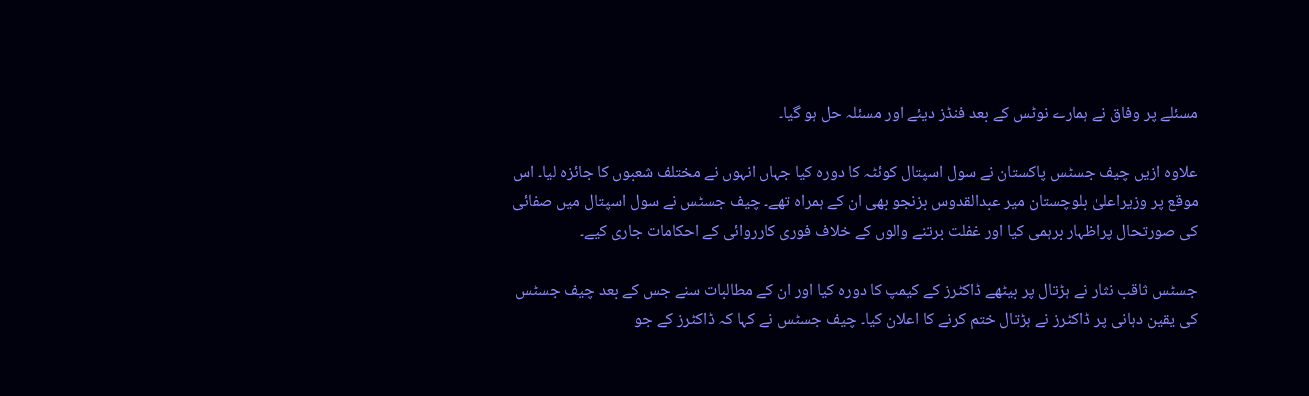مسئلے پر وفاق نے ہمارے نوٹس کے بعد فنڈز دیئے اور مسئلہ حل ہو گیا۔

علاوہ ازیں چیف جسٹس پاکستان نے سول اسپتال کوئٹہ کا دورہ کیا جہاں انہوں نے مختلف شعبوں کا جائزہ لیا۔ اس موقع پر وزیراعلیٰ بلوچستان میر عبدالقدوس بزنجو بھی ان کے ہمراہ تھے۔ چیف جسٹس نے سول اسپتال میں صفائی کی صورتحال پراظہار برہمی کیا اور غفلت برتنے والوں کے خلاف فوری کارروائی کے احکامات جاری کیے۔

جسٹس ثاقب نثار نے ہڑتال پر بیٹھے ڈاکٹرز کے کیمپ کا دورہ کیا اور ان کے مطالبات سنے جس کے بعد چیف جسٹس کی یقین دہانی پر ڈاکٹرز نے ہڑتال ختم کرنے کا اعلان کیا۔ چیف جسٹس نے کہا کہ ڈاکٹرز کے جو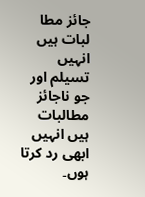جائز مطا لبات ہیں انہیں تسیلم اور جو ناجائز مطالبات ہیں انہیں ابھی رد کرتا ہوں۔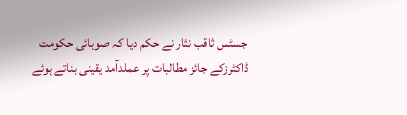جسٹس ثاقب نثار نے حکم دیا کہ صوبائی حکومت ڈاکٹرزکے جائز مطالبات پر عملدآمد یقینی بناتے ہوئے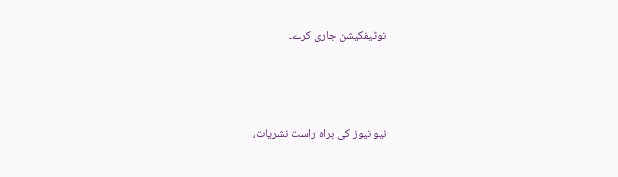نوٹیفکیشن جاری کرے۔





نیو نیوز کی براہ راست نشریات،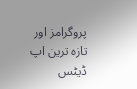پروگرامز اور تازہ ترین اپ ڈیٹس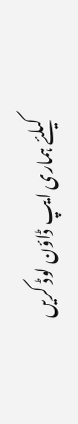کیلئے ہماری ایپ ڈاؤن لوڈ کریں